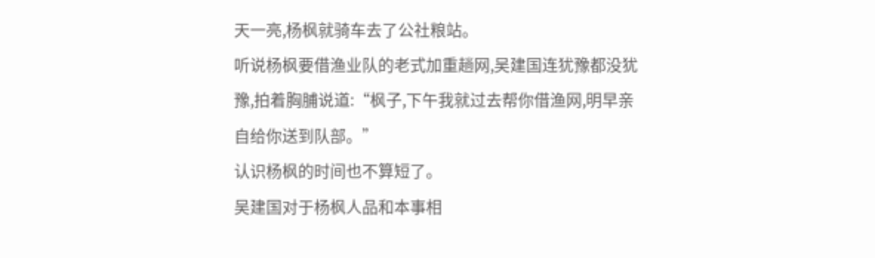天一亮,杨枫就骑车去了公社粮站。
听说杨枫要借渔业队的老式加重趟网,吴建国连犹豫都没犹豫,拍着胸脯说道:“枫子,下午我就过去帮你借渔网,明早亲自给你送到队部。”
认识杨枫的时间也不算短了。
吴建国对于杨枫人品和本事相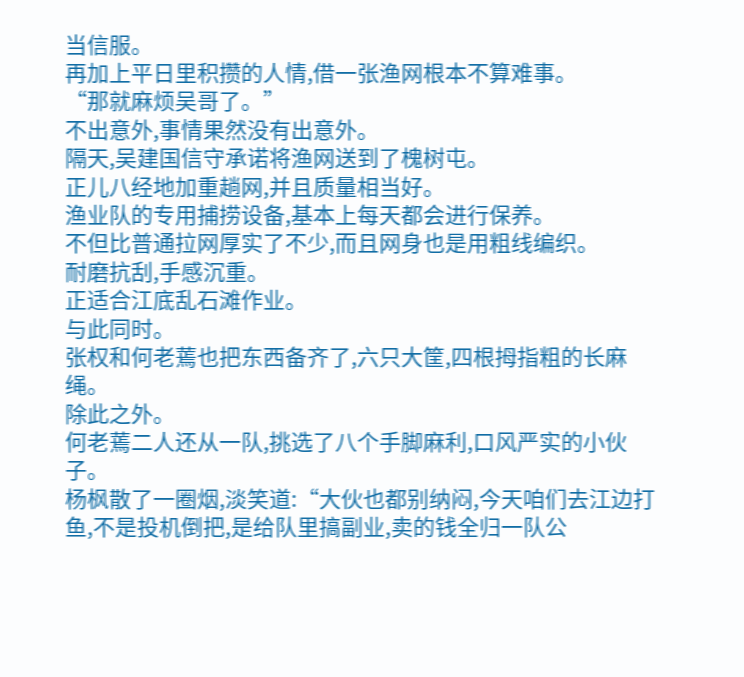当信服。
再加上平日里积攒的人情,借一张渔网根本不算难事。
“那就麻烦吴哥了。”
不出意外,事情果然没有出意外。
隔天,吴建国信守承诺将渔网送到了槐树屯。
正儿八经地加重趟网,并且质量相当好。
渔业队的专用捕捞设备,基本上每天都会进行保养。
不但比普通拉网厚实了不少,而且网身也是用粗线编织。
耐磨抗刮,手感沉重。
正适合江底乱石滩作业。
与此同时。
张权和何老蔫也把东西备齐了,六只大筐,四根拇指粗的长麻绳。
除此之外。
何老蔫二人还从一队,挑选了八个手脚麻利,口风严实的小伙子。
杨枫散了一圈烟,淡笑道:“大伙也都别纳闷,今天咱们去江边打鱼,不是投机倒把,是给队里搞副业,卖的钱全归一队公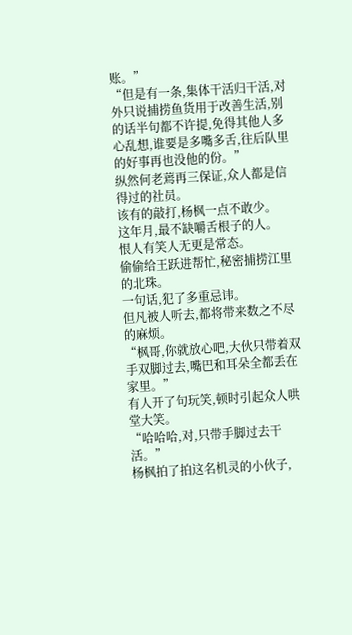账。”
“但是有一条,集体干活归干活,对外只说捕捞鱼货用于改善生活,别的话半句都不许提,免得其他人多心乱想,谁要是多嘴多舌,往后队里的好事再也没他的份。”
纵然何老蔫再三保证,众人都是信得过的社员。
该有的敲打,杨枫一点不敢少。
这年月,最不缺嚼舌根子的人。
恨人有笑人无更是常态。
偷偷给王跃进帮忙,秘密捕捞江里的北珠。
一句话,犯了多重忌讳。
但凡被人听去,都将带来数之不尽的麻烦。
“枫哥,你就放心吧,大伙只带着双手双脚过去,嘴巴和耳朵全都丢在家里。”
有人开了句玩笑,顿时引起众人哄堂大笑。
“哈哈哈,对,只带手脚过去干活。”
杨枫拍了拍这名机灵的小伙子,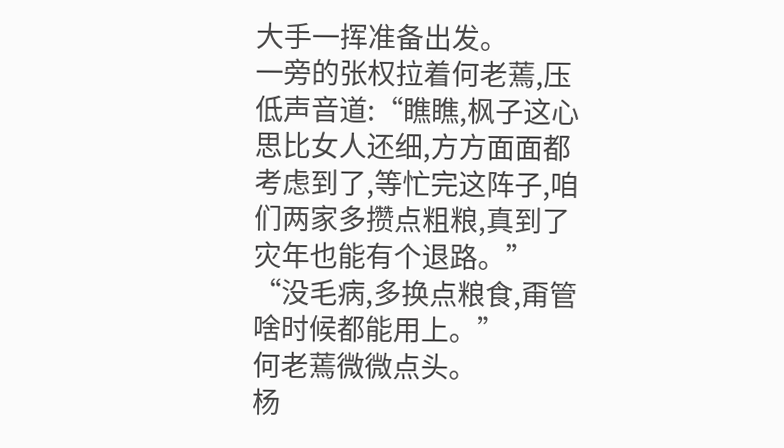大手一挥准备出发。
一旁的张权拉着何老蔫,压低声音道:“瞧瞧,枫子这心思比女人还细,方方面面都考虑到了,等忙完这阵子,咱们两家多攒点粗粮,真到了灾年也能有个退路。”
“没毛病,多换点粮食,甭管啥时候都能用上。”
何老蔫微微点头。
杨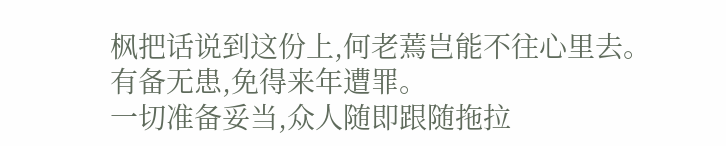枫把话说到这份上,何老蔫岂能不往心里去。
有备无患,免得来年遭罪。
一切准备妥当,众人随即跟随拖拉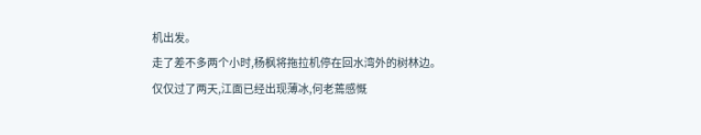机出发。
走了差不多两个小时,杨枫将拖拉机停在回水湾外的树林边。
仅仅过了两天,江面已经出现薄冰,何老蔫感慨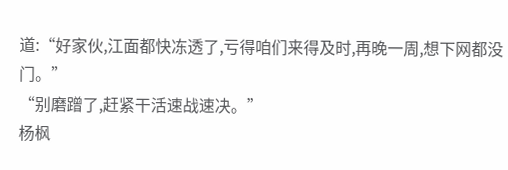道:“好家伙,江面都快冻透了,亏得咱们来得及时,再晚一周,想下网都没门。”
“别磨蹭了,赶紧干活速战速决。”
杨枫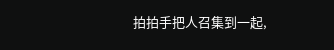拍拍手把人召集到一起,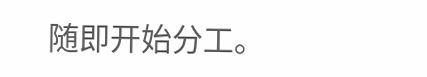随即开始分工。